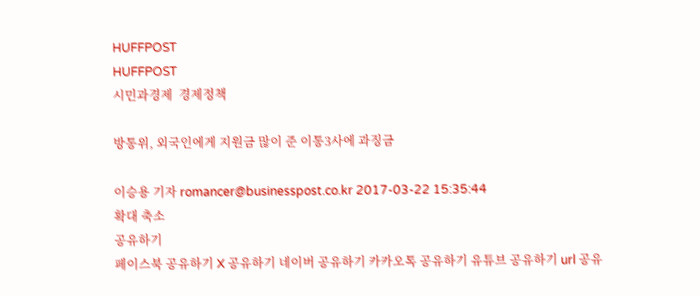HUFFPOST
HUFFPOST
시민과경제  경제정책

방통위, 외국인에게 지원금 많이 준 이통3사에 과징금

이승용 기자 romancer@businesspost.co.kr 2017-03-22 15:35:44
확대 축소
공유하기
페이스북 공유하기 X 공유하기 네이버 공유하기 카카오톡 공유하기 유튜브 공유하기 url 공유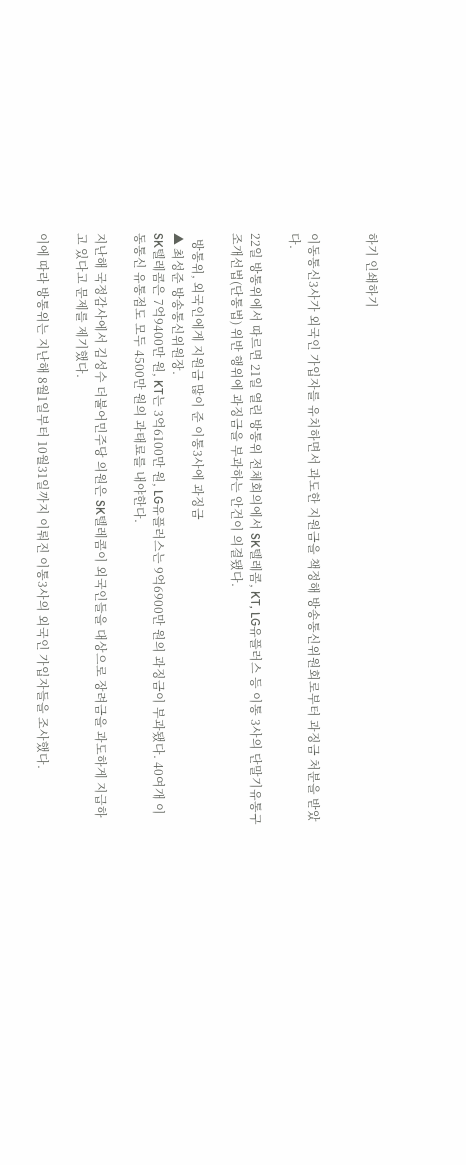하기 인쇄하기


이동통신3사가 외국인 가입자를 유치하면서 과도한 지원금을 책정해 방송통신위원회로부터 과징금 처분을 받았다.

22일 방통위에서 따르면 21일 열린 방통위 전체회의에서 SK텔레콤, KT, LG유플러스 등 이통 3사의 단말기유통구조개선법(단통법) 위반 행위에 과징금을 부과하는 안건이 의결됐다.

  방통위, 외국인에게 지원금 많이 준 이통3사에 과징금
▲ 최성준 방송통신위원장.
SK텔레콤은 7억9400만 원, KT는 3억6100만 원, LG유플러스는 9억6900만 원의 과징금이 부과됐다. 40여개 이동통신 유통점도 모두 4500만 원의 과태료를 내야한다.

지난해 국정감사에서 김성수 더불어민주당 의원은 SK텔레콤이 외국인들을 대상으로 장려금을 과도하게 지급하고 있다고 문제를 제기했다.

이에 따라 방통위는 지난해 8월1일부터 10월31일까지 이뤄진 이통3사의 외국인 가입자들을 조사했다.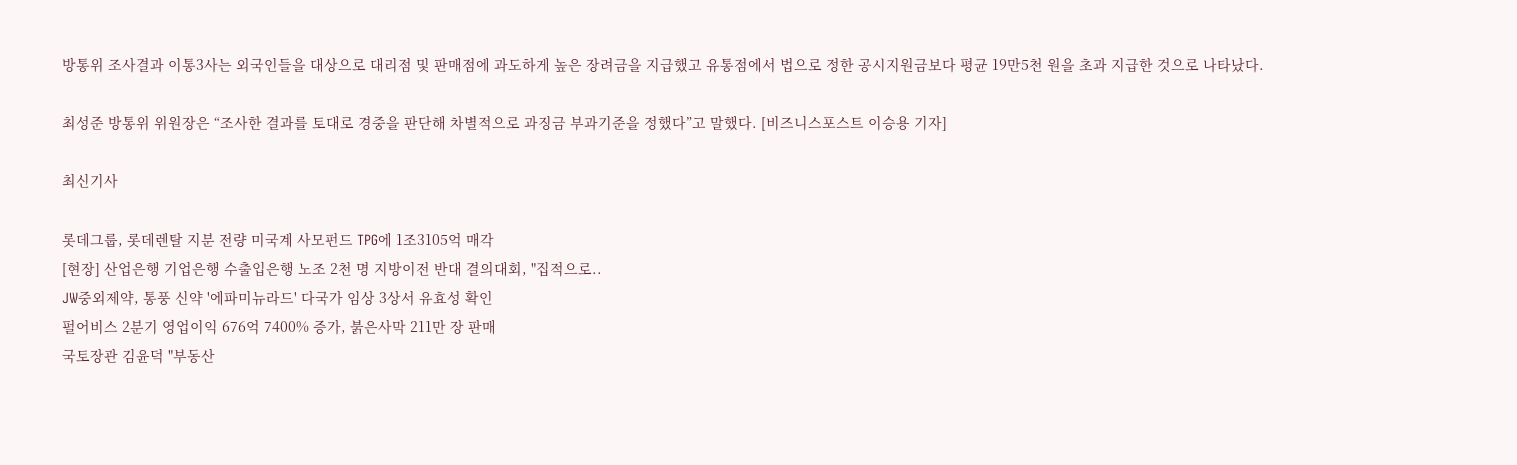방통위 조사결과 이통3사는 외국인들을 대상으로 대리점 및 판매점에 과도하게 높은 장려금을 지급했고 유통점에서 법으로 정한 공시지원금보다 평균 19만5천 원을 초과 지급한 것으로 나타났다.

최성준 방통위 위원장은 “조사한 결과를 토대로 경중을 판단해 차별적으로 과징금 부과기준을 정했다”고 말했다. [비즈니스포스트 이승용 기자]

최신기사

롯데그룹, 롯데렌탈 지분 전량 미국계 사모펀드 TPG에 1조3105억 매각
[현장] 산업은행 기업은행 수출입은행 노조 2천 명 지방이전 반대 결의대회, "집적으로..
JW중외제약, 통풍 신약 '에파미뉴라드' 다국가 임상 3상서 유효성 확인
펄어비스 2분기 영업이익 676억 7400% 증가, 붉은사막 211만 장 판매
국토장관 김윤덕 "부동산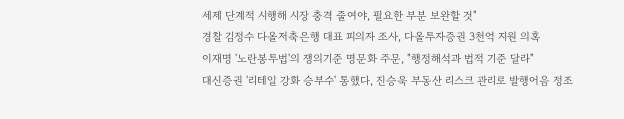세제 단계적 시행해 시장 충격 줄여야, 필요한 부분 보완할 것"
경찰 김정수 다올저축은행 대표 피의자 조사, 다올투자증권 3천억 지원 의혹
이재명 '노란봉투법'의 쟁의기준 명문화 주문, "행정해석과 법적 기준 달라"
대신증권 '리테일 강화 승부수' 통했다, 진승욱 부동산 리스크 관리로 발행어음 정조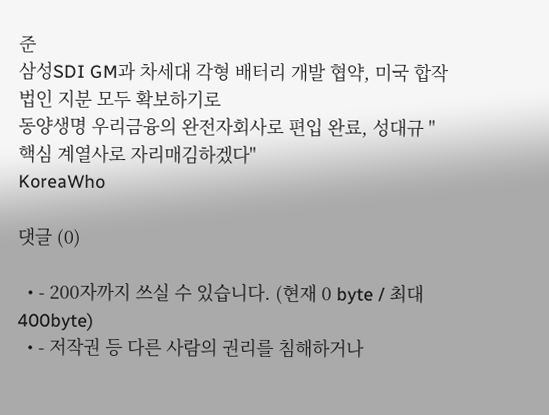준
삼성SDI GM과 차세대 각형 배터리 개발 협약, 미국 합작법인 지분 모두 확보하기로
동양생명 우리금융의 완전자회사로 편입 완료, 성대규 "핵심 계열사로 자리매김하겠다"
KoreaWho

댓글 (0)

  • - 200자까지 쓰실 수 있습니다. (현재 0 byte / 최대 400byte)
  • - 저작권 등 다른 사람의 권리를 침해하거나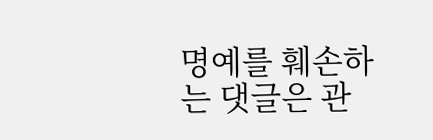명예를 훼손하는 댓글은 관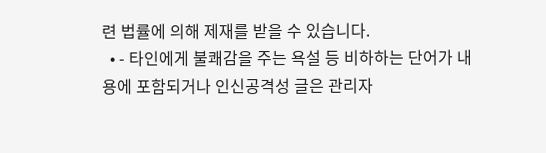련 법률에 의해 제재를 받을 수 있습니다.
  • - 타인에게 불쾌감을 주는 욕설 등 비하하는 단어가 내용에 포함되거나 인신공격성 글은 관리자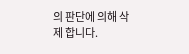의 판단에 의해 삭제 합니다.